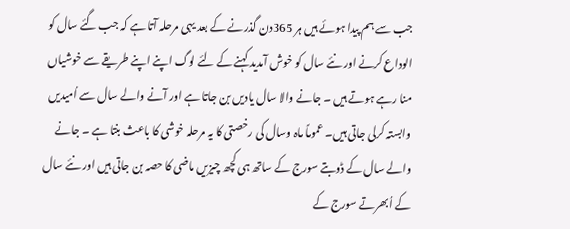جب سے ہم پیدا ہوئے ہیں ہر 365دن گذرنے کے بعد یہی مرحلہ آتا ہے کہ جب گئے سال کو الوداع کرنے اور نئے سال کو خوش آمدید کہنے کے لئے لوگ اپنے اپنے طریقے سے خوشیاں منا رہے ہوتے ہیں ۔ جانے والا سال یادیں بن جاتا ہے اور آنے والے سال سے اُمیدیں وابستہ کرلی جاتی ہیں۔ عموماً ماہ وسال کی رخصتی کا یہ مرحلہ خوشی کا باعث بنتا ہے ۔ جانے والے سال کے ڈوبتے سورج کے ساتھ ہی کچھ چیزیں ماضی کا حصہ بن جاتی ہیں اور نئے سال کے اُبھرتے سورج کے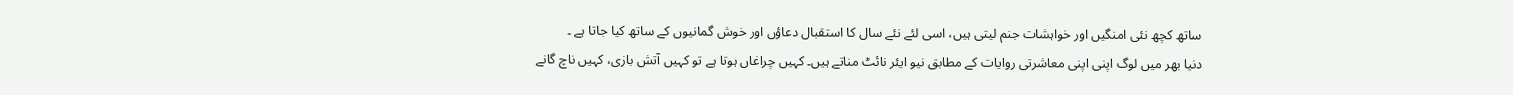ساتھ کچھ نئی امنگیں اور خواہشات جنم لیتی ہیں، اسی لئے نئے سال کا استقبال دعاؤں اور خوش گمانیوں کے ساتھ کیا جاتا ہے ۔
دنیا بھر میں لوگ اپنی اپنی معاشرتی روایات کے مطابق نیو ایئر نائٹ مناتے ہیں۔ کہیں چراغاں ہوتا ہے تو کہیں آتش بازی، کہیں ناچ گانے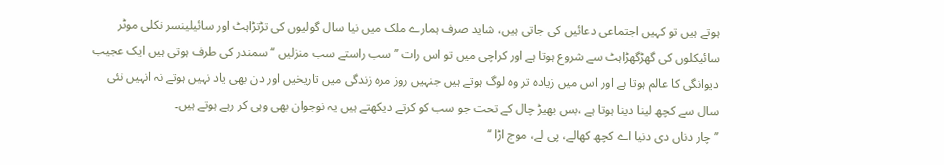ہوتے ہیں تو کہیں اجتماعی دعائیں کی جاتی ہیں، شاید صرف ہمارے ملک میں نیا سال گولیوں کی تڑتڑاہٹ اور سائیلینسر نکلی موٹر سائیکلوں کی گھڑگھڑاہٹ سے شروع ہوتا ہے اور کراچی میں تو اس رات ’’ سب راستے سب منزلیں ‘‘ سمندر کی طرف ہوتی ہیں ایک عجیب دیوانگی کا عالم ہوتا ہے اور اس میں زیادہ تر وہ لوگ ہوتے ہیں جنہیں روز مرہ زندگی میں تاریخیں اور دن بھی یاد نہیں ہوتے نہ انہیں نئی سال سے کچھ لینا دینا ہوتا ہے ،بس بھیڑ چال کے تحت جو سب کو کرتے دیکھتے ہیں یہ نوجوان بھی وہی کر رہے ہوتے ہیں۔
’’ چار دناں دی دنیا اے کچھ کھالے، پی لے، موج اڑا ‘‘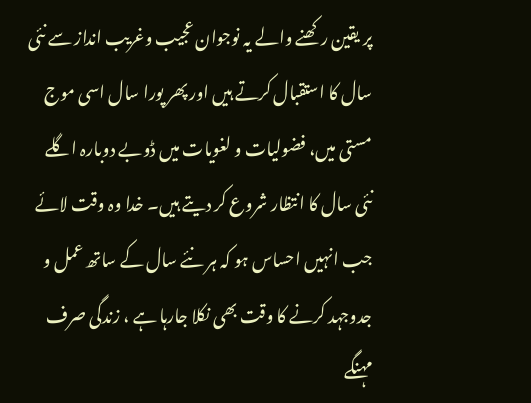پر یقین رکھنے والے یہ نوجوان عجیب وغریب انداز سے نئی سال کا استقبال کرتے ہیں اور پھر پورا سال اسی موج مستی میں، فضولیات و لغویات میں ڈوبے دوبارہ اگلے نئی سال کا انتظار شروع کر دیتے ہیں۔ خدا وہ وقت لائے جب انہیں احساس ہو کہ ہر نئے سال کے ساتھ عمل و جدوجہد کرنے کا وقت بھی نکلا جارہا ہے ، زندگی صرف مہنگے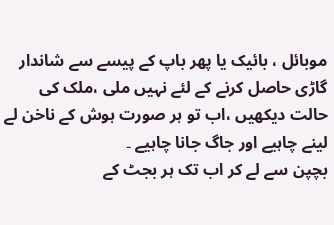موبائل ، بائیک یا پھر باپ کے پیسے سے شاندار گاڑی حاصل کرنے کے لئے نہیں ملی ،ملک کی حالت دیکھیں ،اب تو ہر صورت ہوش کے ناخن لے لینے چاہیے اور جاگ جانا چاہیے ۔
بچپن سے لے کر اب تک ہر بجٹ کے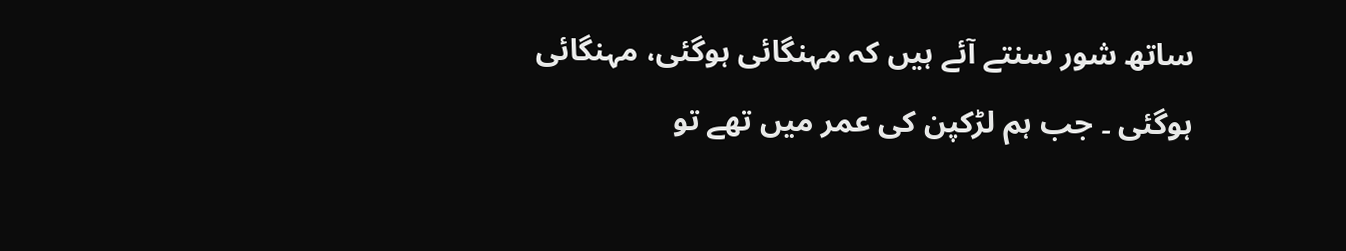ساتھ شور سنتے آئے ہیں کہ مہنگائی ہوگئی، مہنگائی ہوگئی ۔ جب ہم لڑکپن کی عمر میں تھے تو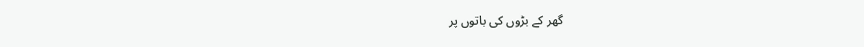گھر کے بڑوں کی باتوں پر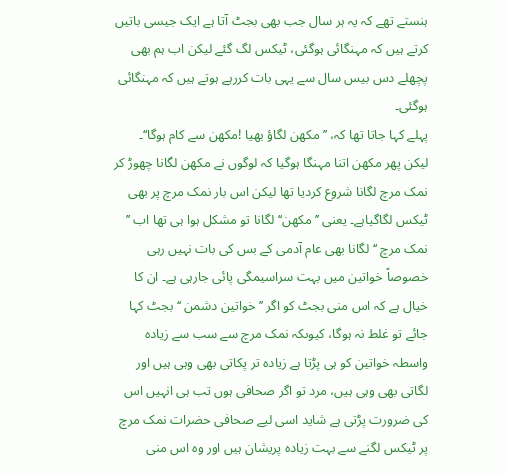ہنستے تھے کہ یہ ہر سال جب بھی بجٹ آتا ہے ایک جیسی باتیں کرتے ہیں کہ مہنگائی ہوگئی، ٹیکس لگ گئے لیکن اب ہم بھی پچھلے دس بیس سال سے یہی بات کررہے ہوتے ہیں کہ مہنگائی ہوگئی۔
پہلے کہا جاتا تھا کہ، ’’مکھن لگاؤ بھیا !مکھن سے کام ہوگا‘‘۔
لیکن پھر مکھن اتنا مہنگا ہوگیا کہ لوگوں نے مکھن لگانا چھوڑ کر نمک مرچ لگانا شروع کردیا تھا لیکن اس بار نمک مرچ پر بھی ٹیکس لگاگیاہے۔ یعنی ’’ مکھن‘‘ لگانا تو مشکل ہوا ہی تھا اب ’’ نمک مرچ ‘‘ لگانا بھی عام آدمی کے بس کی بات نہیں رہی خصوصاً خواتین میں بہت سراسیمگی پائی جارہی ہے۔ ان کا خیال ہے کہ اس منی بجٹ کو اگر ’’خواتین دشمن ‘‘ بجٹ کہا جائے تو غلط نہ ہوگا، کیوںکہ نمک مرچ سے سب سے زیادہ واسطہ خواتین کو ہی پڑتا ہے زیادہ تر پکاتی بھی وہی ہیں اور لگاتی بھی وہی ہیں، مرد تو اگر صحافی ہوں تب ہی انہیں اس کی ضرورت پڑتی ہے شاید اسی لیے صحافی حضرات نمک مرچ پر ٹیکس لگنے سے بہت زیادہ پریشان ہیں اور وہ اس منی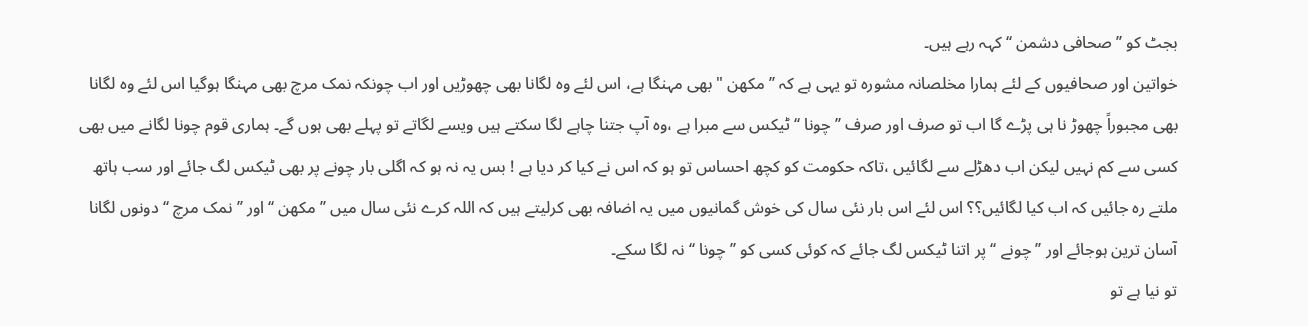بجٹ کو ’’صحافی دشمن ‘‘ کہہ رہے ہیں۔
خواتین اور صحافیوں کے لئے ہمارا مخلصانہ مشورہ تو یہی ہے کہ ’’ مکھن " بھی مہنگا ہے، اس لئے وہ لگانا بھی چھوڑیں اور اب چونکہ نمک مرچ بھی مہنگا ہوگیا اس لئے وہ لگانا بھی مجبوراً چھوڑ نا ہی پڑے گا اب تو صرف اور صرف ’’ چونا ‘‘ ٹیکس سے مبرا ہے ،وہ آپ جتنا چاہے لگا سکتے ہیں ویسے لگاتے تو پہلے بھی ہوں گے۔ ہماری قوم چونا لگانے میں بھی کسی سے کم نہیں لیکن اب دھڑلے سے لگائیں ،تاکہ حکومت کو کچھ احساس تو ہو کہ اس نے کیا کر دیا ہے ! بس یہ نہ ہو کہ اگلی بار چونے پر بھی ٹیکس لگ جائے اور سب ہاتھ ملتے رہ جائیں کہ اب کیا لگائیں؟؟ اس لئے اس بار نئی سال کی خوش گمانیوں میں یہ اضافہ بھی کرلیتے ہیں کہ اللہ کرے نئی سال میں ’’مکھن ‘‘ اور ’’ نمک مرچ ‘‘ دونوں لگانا آسان ترین ہوجائے اور ’’چونے ‘‘ پر اتنا ٹیکس لگ جائے کہ کوئی کسی کو ’’ چونا ‘‘ نہ لگا سکے۔
تو نیا ہے تو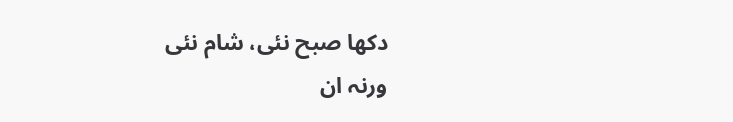دکھا صبح نئی، شام نئی
ورنہ ان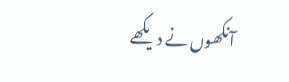آنکھوں نے دیکھے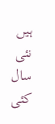ہیں نئی سال کئی